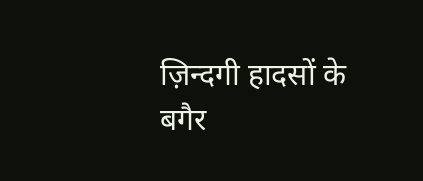ज़िन्दगी हादसों के बगैर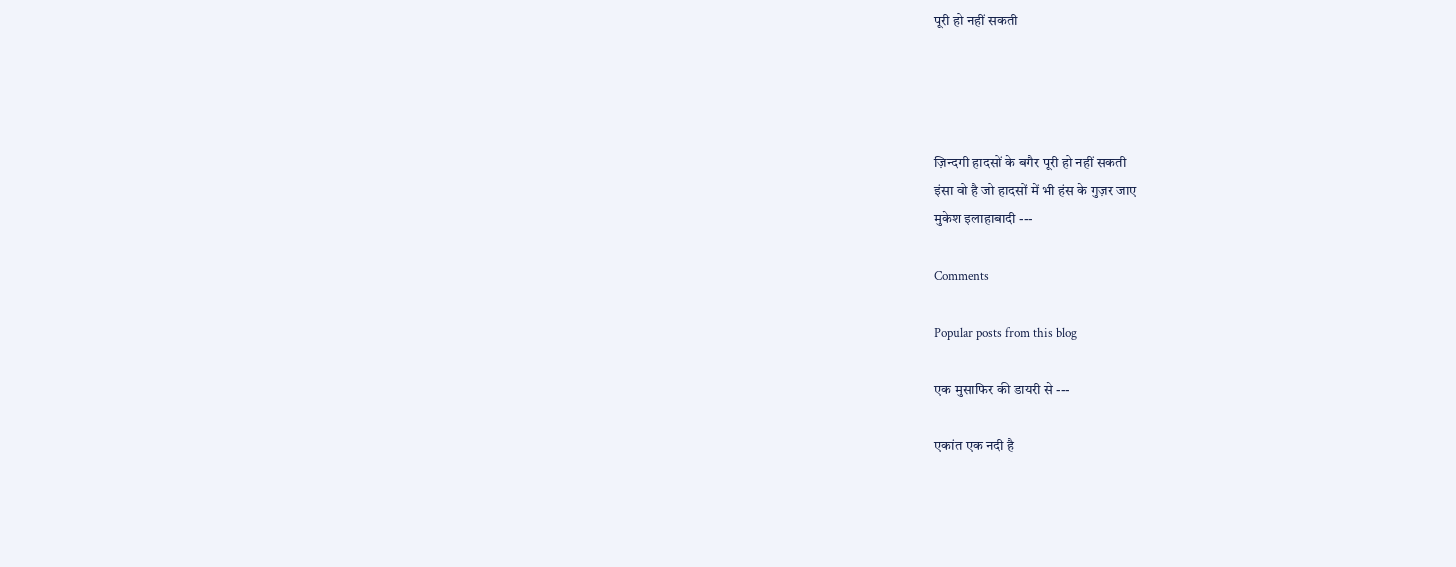पूरी हो नहीं सकती




ज़िन्दगी हादसों के बगैर पूरी हो नहीं सकती
इंसा वो है जो हादसों में भी हंस के गुज़र जाए
मुकेश इलाहाबादी ---

Comments

Popular posts from this blog

एक मुसाफिर की डायरी से ---

एकांत एक नदी है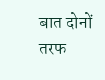बात दोनों तरफ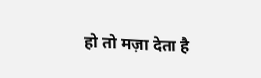हो तो मज़ा देता है